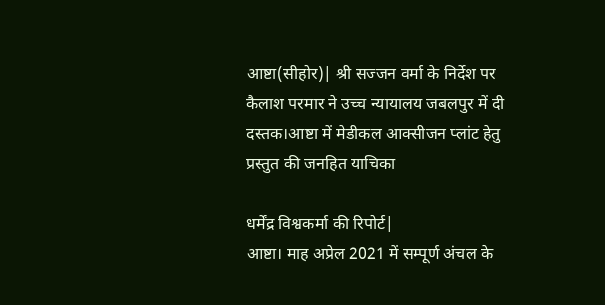आष्टा(सीहोर)| श्री सज्जन वर्मा के निर्देश पर कैलाश परमार ने उच्च न्यायालय जबलपुर में दी दस्तक।आष्टा में मेडीकल आक्सीजन प्लांट हेतु प्रस्तुत की जनहित याचिका

धर्मेंद्र विश्वकर्मा की रिपोर्ट|
आष्टा। माह अप्रेल 2021 में सम्पूर्ण अंचल के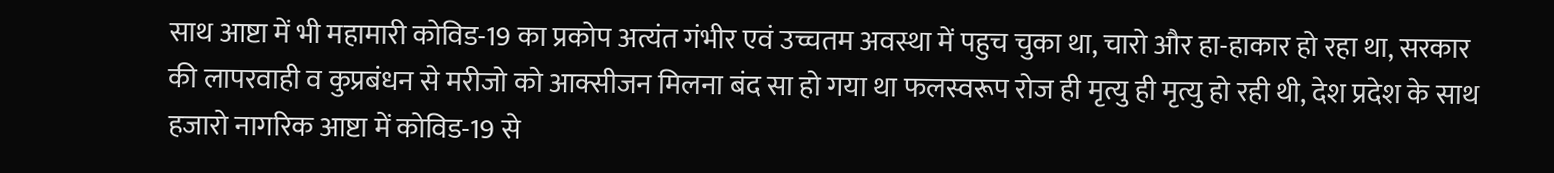साथ आष्टा में भी महामारी कोविड-19 का प्रकोप अत्यंत गंभीर एवं उच्चतम अवस्था में पहुच चुका था, चारो और हा-हाकार हो रहा था, सरकार की लापरवाही व कुप्रबंधन से मरीजो को आक्सीजन मिलना बंद सा हो गया था फलस्वरूप रोज ही मृत्यु ही मृत्यु हो रही थी, देश प्रदेश के साथ हजारो नागरिक आष्टा में कोविड-19 से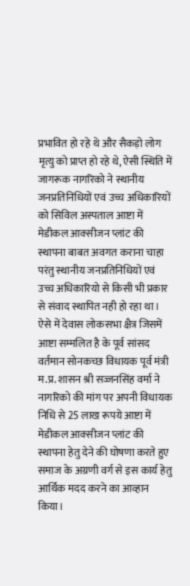प्रभावित हो रहे थे और सैकड़ो लोग मृत्यु को प्राप्त हो रहे थे, ऐसी स्थिति में जागरूक नागरिको ने स्थानीय जनप्रतिनिधियों एवं उच्च अधिकारियों को सिविल अस्पताल आष्टा में मेडीकल आक्सीजन प्लांट की स्थापना बाबत अवगत कराना चाहा परंतु स्थानीय जनप्रतिनिधियों एवं उच्च अधिकारियो से किसी भी प्रकार से संवाद स्थापित नही हो रहा था। ऐसे में देवास लोकसभा क्षैत्र जिसमें आष्टा सम्मलित है के पूर्व सांसद वर्तमान सोनकच्छ विधायक पूर्व मंत्री म.प्र. शासन श्री सज्जनसिंह वर्मा ने नागरिको की मांग पर अपनी विधायक निधि से 25 लाख रूपये आष्टा में मेडीकल आक्सीजन प्लांट की स्थापना हेतु देने की घोषणा करते हुए समाज के अग्रणी वर्ग से इस कार्य हेतु आर्थिक मदद करने का आव्हान किया।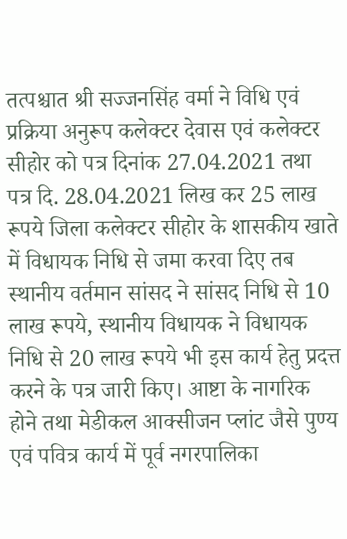तत्पश्चात श्री सज्जनसिंह वर्मा ने विधि एवं प्रक्रिया अनुरूप कलेक्टर देवास एवं कलेक्टर सीहोर को पत्र दिनांक 27.04.2021 तथा पत्र दि. 28.04.2021 लिख कर 25 लाख रूपये जिला कलेक्टर सीहोर के शासकीय खाते में विधायक निधि से जमा करवा दिए तब स्थानीय वर्तमान सांसद ने सांसद निधि से 10 लाख रूपये, स्थानीय विधायक ने विधायक निधि से 20 लाख रूपये भी इस कार्य हेतु प्रदत्त करने के पत्र जारी किए। आष्टा के नागरिक होने तथा मेडीकल आक्सीजन प्लांट जैसे पुण्य एवं पवित्र कार्य में पूर्व नगरपालिका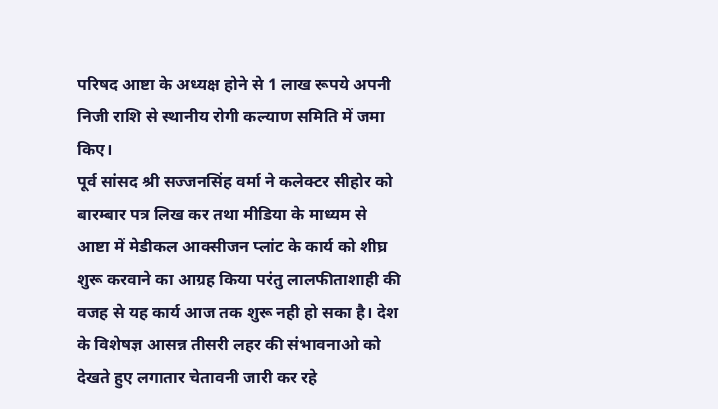परिषद आष्टा के अध्यक्ष होने से 1 लाख रूपये अपनी निजी राशि से स्थानीय रोगी कल्याण समिति में जमा किए।
पूर्व सांसद श्री सज्जनसिंह वर्मा ने कलेक्टर सीहोर को बारम्बार पत्र लिख कर तथा मीडिया के माध्यम से आष्टा में मेडीकल आक्सीजन प्लांट के कार्य को शीघ्र शुरू करवाने का आग्रह किया परंतु लालफीताशाही की वजह से यह कार्य आज तक शुरू नही हो सका है। देश के विशेषज्ञ आसन्न तीसरी लहर की संभावनाओ को देखते हुए लगातार चेतावनी जारी कर रहे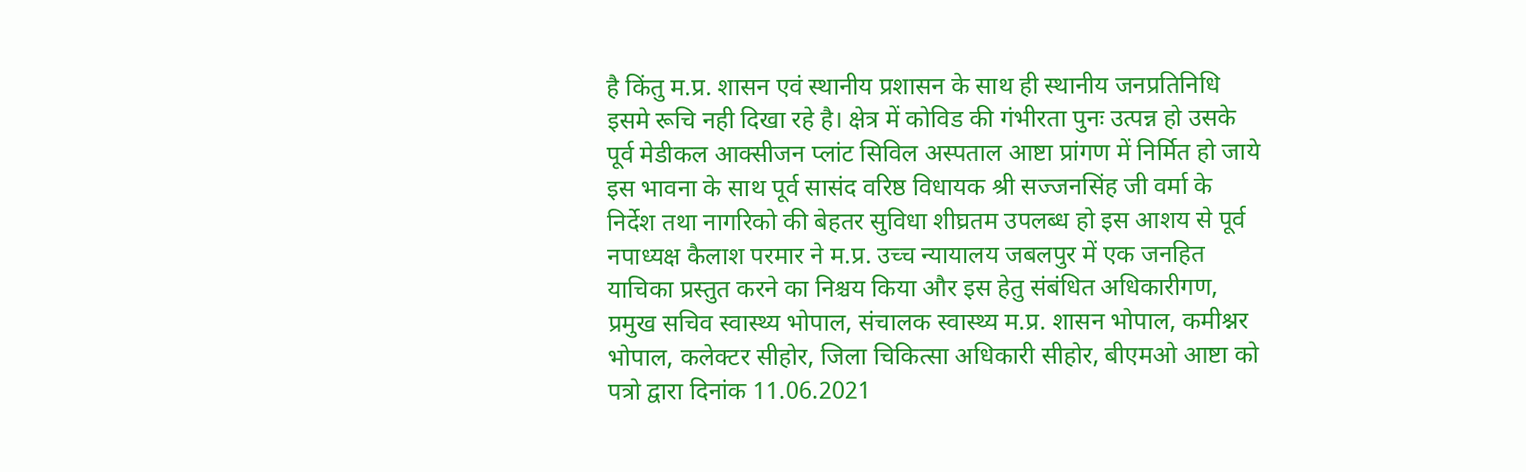है किंतु म.प्र. शासन एवं स्थानीय प्रशासन के साथ ही स्थानीय जनप्रतिनिधि इसमे रूचि नही दिखा रहे है। क्षेत्र में कोविड की गंभीरता पुनः उत्पन्न हो उसके पूर्व मेडीकल आक्सीजन प्लांट सिविल अस्पताल आष्टा प्रांगण में निर्मित हो जाये इस भावना के साथ पूर्व सासंद वरिष्ठ विधायक श्री सज्जनसिंह जी वर्मा के निर्देश तथा नागरिको की बेहतर सुविधा शीघ्रतम उपलब्ध हो इस आशय से पूर्व नपाध्यक्ष कैलाश परमार ने म.प्र. उच्च न्यायालय जबलपुर में एक जनहित याचिका प्रस्तुत करने का निश्चय किया और इस हेतु संबंधित अधिकारीगण, प्रमुख सचिव स्वास्थ्य भोपाल, संचालक स्वास्थ्य म.प्र. शासन भोपाल, कमीश्नर भोपाल, कलेक्टर सीहोर, जिला चिकित्सा अधिकारी सीहोर, बीएमओ आष्टा को पत्रो द्वारा दिनांक 11.06.2021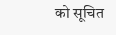को सूचित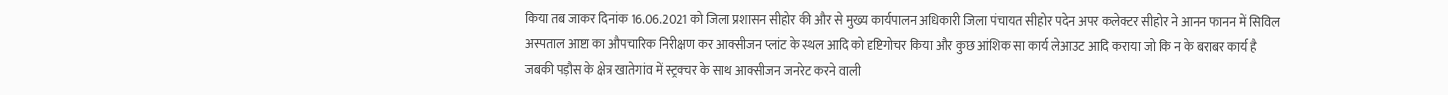किया तब जाकर दिनांक 16.06.2021 को जिला प्रशासन सीहोर की और से मुख्य कार्यपालन अधिकारी जिला पंचायत सीहोर पदेन अपर कलेक्टर सीहोर ने आनन फानन में सिविल अस्पताल आष्टा का औपचारिक निरीक्षण कर आक्सीजन प्लांट के स्थल आदि को दृष्टिगोचर किया और कुछ आंशिक सा कार्य लेआउट आदि कराया जो कि न के बराबर कार्य है जबकी पड़ौस के क्षेत्र खातेगांव में स्ट्रक्चर के साथ आक्सीजन जनरेट करने वाली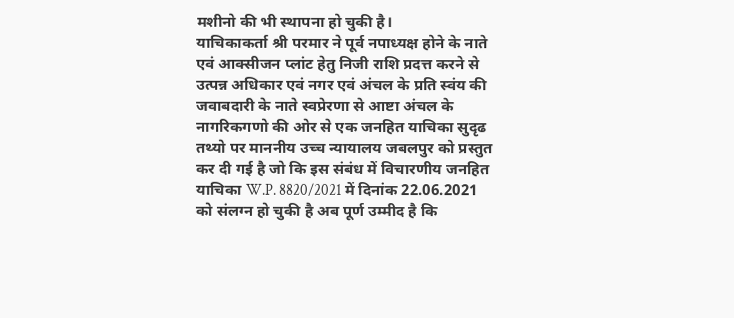मशीनो की भी स्थापना हो चुकी है।
याचिकाकर्ता श्री परमार ने पूर्व नपाध्यक्ष होने के नाते एवं आक्सीजन प्लांट हेतु निजी राशि प्रदत्त करने से उत्पन्न अधिकार एवं नगर एवं अंचल के प्रति स्वंय की जवाबदारी के नाते स्वप्रेरणा से आष्टा अंचल के नागरिकगणो की ओर से एक जनहित याचिका सुदृढ तथ्यो पर माननीय उच्च न्यायालय जबलपुर को प्रस्तुत कर दी गई है जो कि इस संबंध में विचारणीय जनहित याचिका W.P. 8820/2021 में दिनांक 22.06.2021 को संलग्न हो चुकी है अब पूर्ण उम्मीद है कि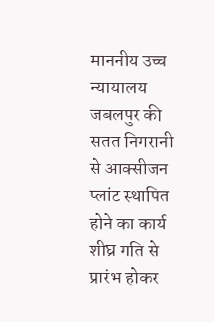माननीय उच्च न्यायालय जबलपुर की सतत निगरानी से आक्सीजन प्लांट स्थापित होने का कार्य शीघ्र गति से प्रारंभ होकर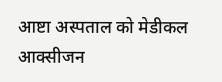आष्टा अस्पताल को मेडीकल आक्सीजन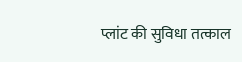प्लांट की सुविधा तत्काल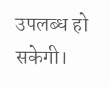उपलब्ध हो सकेगी।